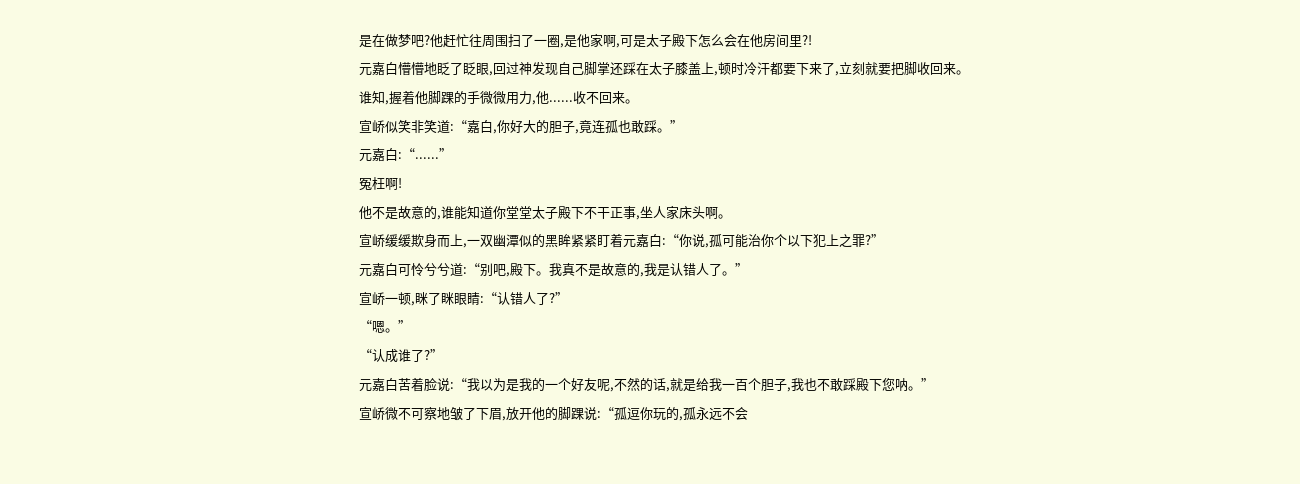是在做梦吧?他赶忙往周围扫了一圈,是他家啊,可是太子殿下怎么会在他房间里?!
元嘉白懵懵地眨了眨眼,回过神发现自己脚掌还踩在太子膝盖上,顿时冷汗都要下来了,立刻就要把脚收回来。
谁知,握着他脚踝的手微微用力,他......收不回来。
宣峤似笑非笑道:“嘉白,你好大的胆子,竟连孤也敢踩。”
元嘉白:“......”
冤枉啊!
他不是故意的,谁能知道你堂堂太子殿下不干正事,坐人家床头啊。
宣峤缓缓欺身而上,一双幽潭似的黑眸紧紧盯着元嘉白:“你说,孤可能治你个以下犯上之罪?”
元嘉白可怜兮兮道:“别吧,殿下。我真不是故意的,我是认错人了。”
宣峤一顿,眯了眯眼睛:“认错人了?”
“嗯。”
“认成谁了?”
元嘉白苦着脸说:“我以为是我的一个好友呢,不然的话,就是给我一百个胆子,我也不敢踩殿下您呐。”
宣峤微不可察地皱了下眉,放开他的脚踝说:“孤逗你玩的,孤永远不会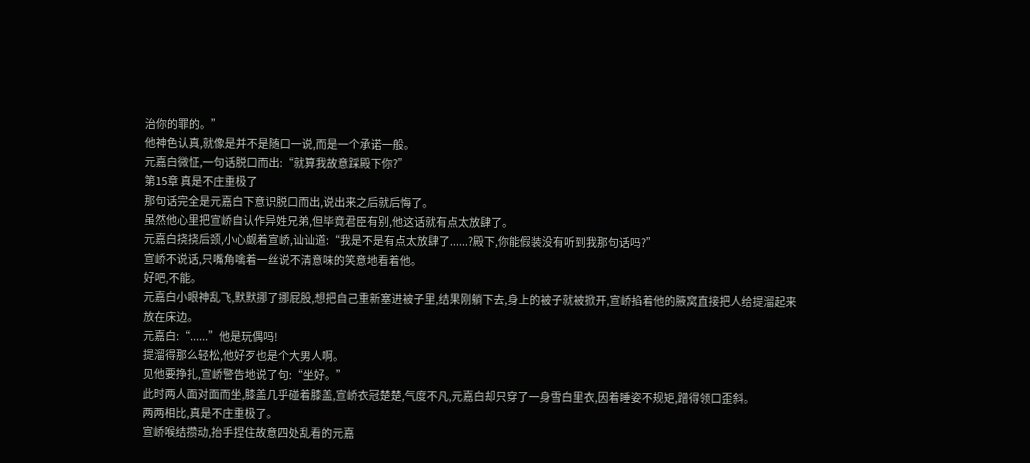治你的罪的。”
他神色认真,就像是并不是随口一说,而是一个承诺一般。
元嘉白微怔,一句话脱口而出:“就算我故意踩殿下你?”
第15章 真是不庄重极了
那句话完全是元嘉白下意识脱口而出,说出来之后就后悔了。
虽然他心里把宣峤自认作异姓兄弟,但毕竟君臣有别,他这话就有点太放肆了。
元嘉白挠挠后颈,小心觑着宣峤,讪讪道:“我是不是有点太放肆了......?殿下,你能假装没有听到我那句话吗?”
宣峤不说话,只嘴角噙着一丝说不清意味的笑意地看着他。
好吧,不能。
元嘉白小眼神乱飞,默默挪了挪屁股,想把自己重新塞进被子里,结果刚躺下去,身上的被子就被掀开,宣峤掐着他的腋窝直接把人给提溜起来放在床边。
元嘉白:“......”他是玩偶吗!
提溜得那么轻松,他好歹也是个大男人啊。
见他要挣扎,宣峤警告地说了句:“坐好。”
此时两人面对面而坐,膝盖几乎碰着膝盖,宣峤衣冠楚楚,气度不凡,元嘉白却只穿了一身雪白里衣,因着睡姿不规矩,蹭得领口歪斜。
两两相比,真是不庄重极了。
宣峤喉结攒动,抬手捏住故意四处乱看的元嘉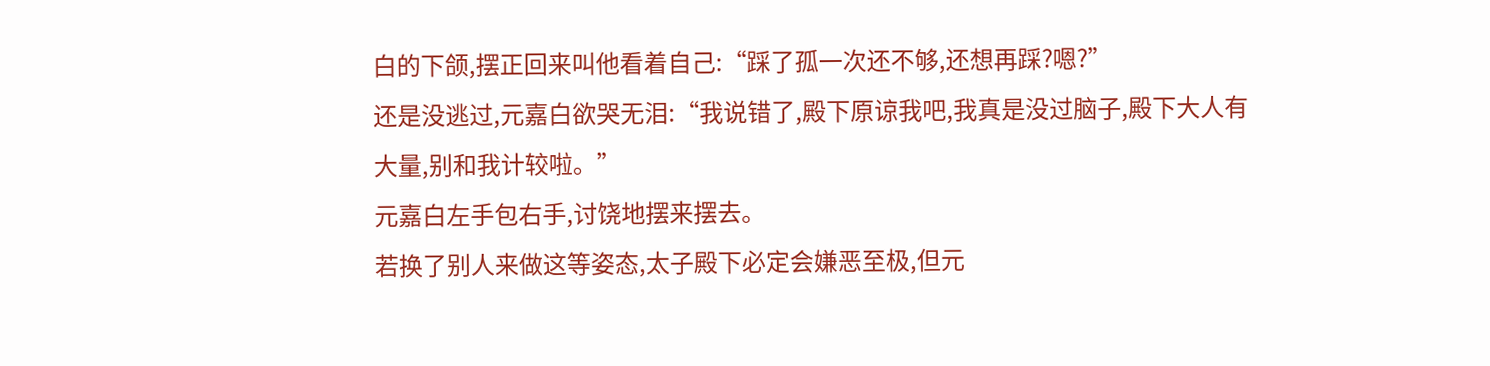白的下颌,摆正回来叫他看着自己:“踩了孤一次还不够,还想再踩?嗯?”
还是没逃过,元嘉白欲哭无泪:“我说错了,殿下原谅我吧,我真是没过脑子,殿下大人有大量,别和我计较啦。”
元嘉白左手包右手,讨饶地摆来摆去。
若换了别人来做这等姿态,太子殿下必定会嫌恶至极,但元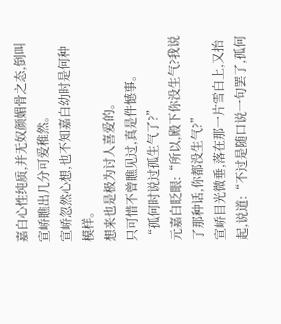嘉白心性纯质,并无奴颜媚骨之态,倒叫宣峤瞧出几分可爱稚然。
宣峤忽然心想,也不知嘉白幼时是何种模样。
想来也是极为讨人喜爱的。
只可惜不曾瞧见过,真是件憾事。
“孤何时说过孤生气了?”
元嘉白眨眼:“所以,殿下你没生气?我说了那种话,你都没生气?”
宣峤目光微垂,落在那一片雪白上,又抬起,说道:“不过是随口说一句罢了,孤何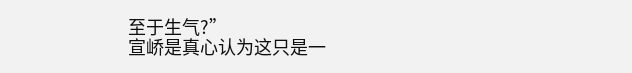至于生气?”
宣峤是真心认为这只是一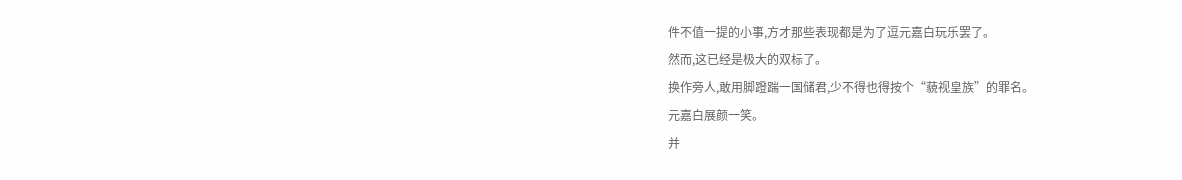件不值一提的小事,方才那些表现都是为了逗元嘉白玩乐罢了。
然而,这已经是极大的双标了。
换作旁人,敢用脚蹬踹一国储君,少不得也得按个“藐视皇族”的罪名。
元嘉白展颜一笑。
并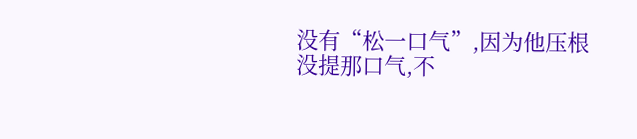没有“松一口气”,因为他压根没提那口气,不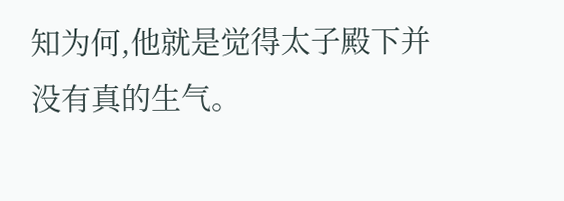知为何,他就是觉得太子殿下并没有真的生气。